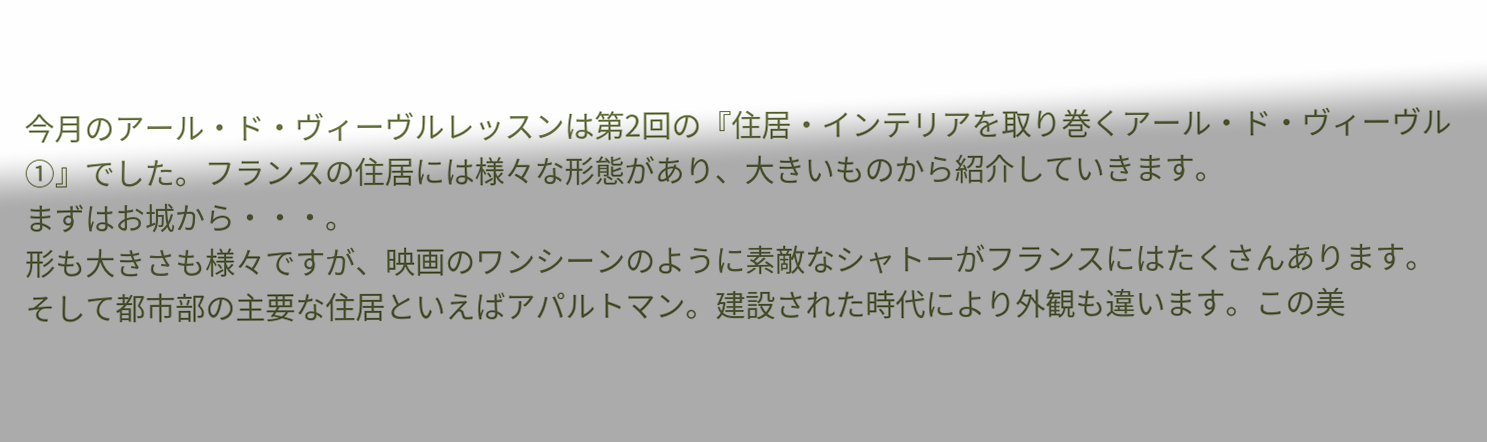今月のアール・ド・ヴィーヴルレッスンは第2回の『住居・インテリアを取り巻くアール・ド・ヴィーヴル①』でした。フランスの住居には様々な形態があり、大きいものから紹介していきます。
まずはお城から・・・。
形も大きさも様々ですが、映画のワンシーンのように素敵なシャトーがフランスにはたくさんあります。
そして都市部の主要な住居といえばアパルトマン。建設された時代により外観も違います。この美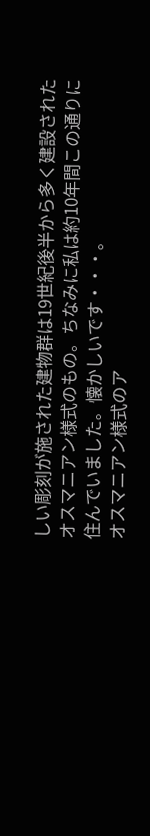しい彫刻が施された建物群は19世紀後半から多く建設されたオスマニアン様式のもの。ちなみに私は約10年間この通りに住んでいました。懐かしいです・・・。
オスマニアン様式のア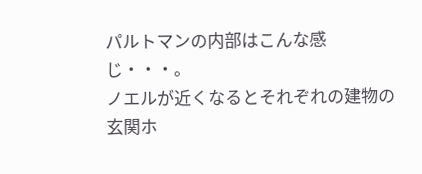パルトマンの内部はこんな感じ・・・。
ノエルが近くなるとそれぞれの建物の玄関ホ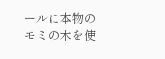ールに本物のモミの木を使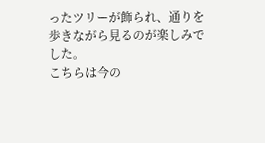ったツリーが飾られ、通りを歩きながら見るのが楽しみでした。
こちらは今の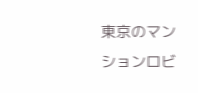東京のマンションロビ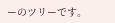ーのツリーです。